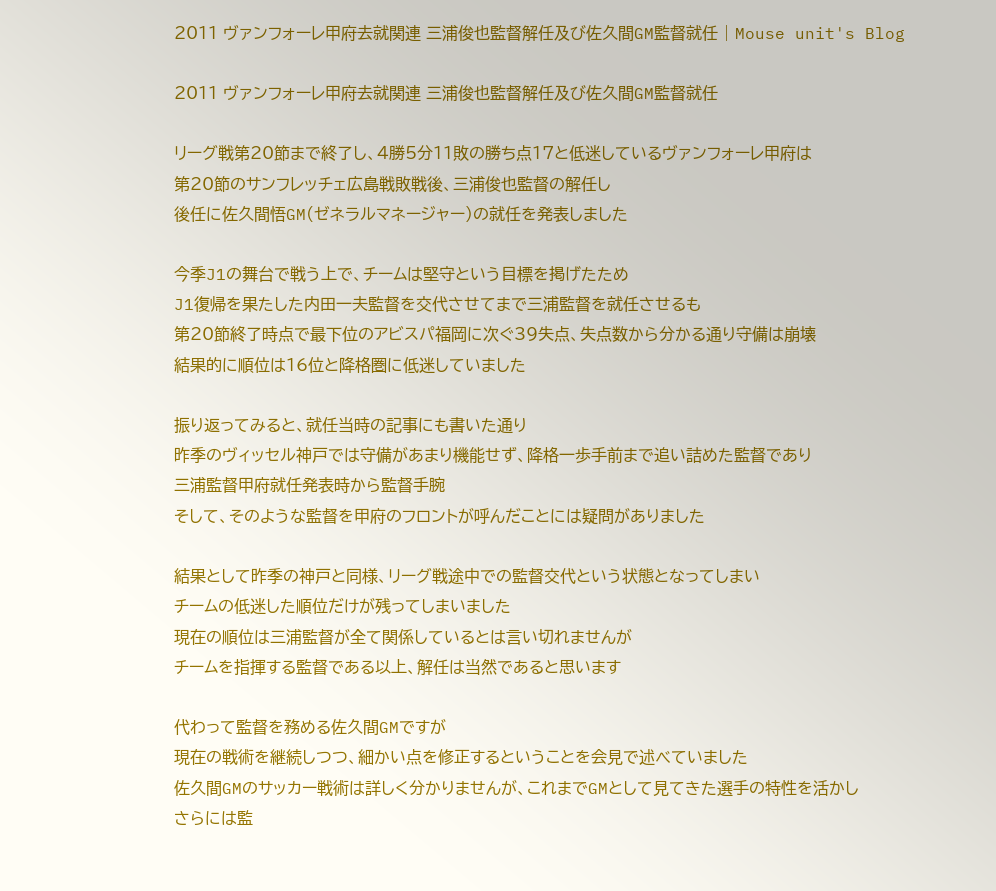2011 ヴァンフォーレ甲府去就関連 三浦俊也監督解任及び佐久間GM監督就任 | Mouse unit's Blog

2011 ヴァンフォーレ甲府去就関連 三浦俊也監督解任及び佐久間GM監督就任

リーグ戦第20節まで終了し、4勝5分11敗の勝ち点17と低迷しているヴァンフォーレ甲府は
第20節のサンフレッチェ広島戦敗戦後、三浦俊也監督の解任し
後任に佐久間悟GM(ゼネラルマネージャー)の就任を発表しました

今季J1の舞台で戦う上で、チームは堅守という目標を掲げたため
J1復帰を果たした内田一夫監督を交代させてまで三浦監督を就任させるも
第20節終了時点で最下位のアビスパ福岡に次ぐ39失点、失点数から分かる通り守備は崩壊
結果的に順位は16位と降格圏に低迷していました

振り返ってみると、就任当時の記事にも書いた通り
昨季のヴィッセル神戸では守備があまり機能せず、降格一歩手前まで追い詰めた監督であり
三浦監督甲府就任発表時から監督手腕
そして、そのような監督を甲府のフロントが呼んだことには疑問がありました

結果として昨季の神戸と同様、リーグ戦途中での監督交代という状態となってしまい
チームの低迷した順位だけが残ってしまいました
現在の順位は三浦監督が全て関係しているとは言い切れませんが
チームを指揮する監督である以上、解任は当然であると思います

代わって監督を務める佐久間GMですが
現在の戦術を継続しつつ、細かい点を修正するということを会見で述べていました
佐久間GMのサッカー戦術は詳しく分かりませんが、これまでGMとして見てきた選手の特性を活かし
さらには監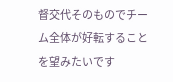督交代そのものでチーム全体が好転することを望みたいです